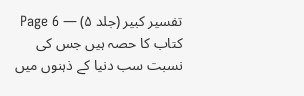تفسیر کبیر (جلد ۵) — Page 6
کتاب کا حصہ ہیں جس کی نسبت سب دنیا کے ذہنوں میں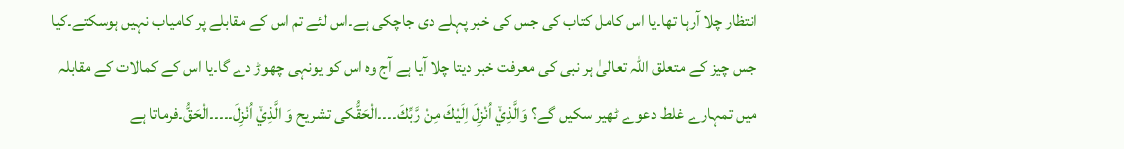انتظار چلا آرہا تھا۔یا اس کامل کتاب کی جس کی خبر پہلے دی جاچکی ہے۔اس لئے تم اس کے مقابلے پر کامیاب نہیں ہوسکتے۔کیا جس چیز کے متعلق اللہ تعالیٰ ہر نبی کی معرفت خبر دیتا چلا آیا ہے آج وہ اس کو یونہی چھوڑ دے گا۔یا اس کے کمالات کے مقابلہ میں تمہارے غلط دعوے ٹھیر سکیں گے؟ وَالَّذِيْۤ اُنْزِلَ اِلَيْكَ مِنْ رَّبِّكَ۔۔۔۔الْحَقُّکی تشریح وَ الَّذِيْۤ اُنْزِلَ۔۔۔۔۔الْحَقُّ۔فرماتا ہے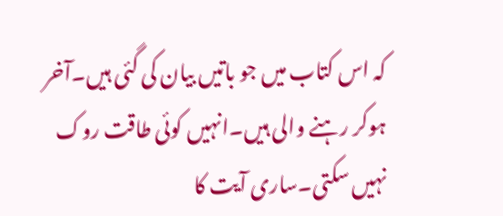کہ اس کتاب میں جو باتیں بیان کی گئی ہیں۔آخر ہوکر رہنے والی ہیں۔انہیں کوئی طاقت روک نہیں سکتی۔ساری آیت کا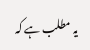یہ مطلب ہے کہ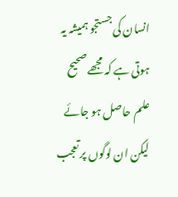انسان کی جستجو ہمیشہ یہ ہوتی ہے کہ مجھے صحیح علم حاصل ہو جائے لیکن ان لوگوں پر تعجب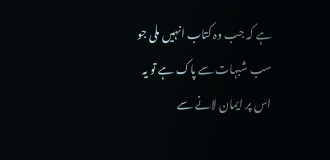ہے کہ جب وہ کتاب انہیں ملی جو سب شبہات سے پاک ہے تو یہ اس پر ایمان لانے سے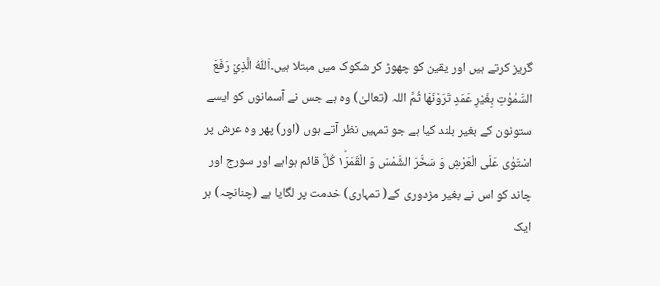گریز کرتے ہیں اور یقین کو چھوڑ کر شکوک میں مبتلا ہیں۔اَللّٰهُ الَّذِيْ رَفَعَ السَّمٰوٰتِ بِغَيْرِ عَمَدٍ تَرَوْنَهَا ثُمَّ اللہ (تعالیٰ) وہ ہے جس نے آسمانوں کو ایسے ستونون کے بغیر بلند کیا ہے جو تمہیں نظر آتے ہوں (اور) پھر وہ عرش پر اسْتَوٰى عَلَى الْعَرْشِ وَ سَخَّرَ الشَّمْسَ وَ الْقَمَرَ١ؕ كُلٌّ قائم ہواہے اور سورج اور چاند کو اس نے بغیر مزدوری کے( تمہاری) خدمت پر لگایا ہے (چنانچہ) ہر ایک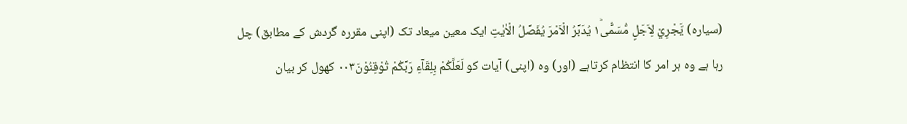(سیارہ) يَّجْرِيْ لِاَجَلٍ مُّسَمًّى١ؕ يُدَبِّرُ الْاَمْرَ يُفَصِّلُ الْاٰيٰتِ ایک معین میعاد تک (اپنی مقررہ گردش کے مطابق) چل رہا ہے وہ ہر امر کا انتظام کرتاہے (اور) وہ (اپنی) آیات کو لَعَلَّكُمْ بِلِقَآءِ رَبِّكُمْ تُوْقِنُوْنَ۰۰۳ کھول کر بیان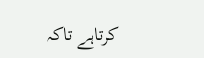کرتاہے تاکہ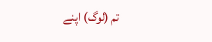تم (لوگ) اپنے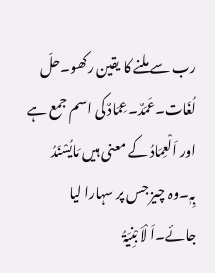رب سے ملنے کا یقین رکھو۔حلّ لُغَات۔عَمَدٌ۔عِمَادٌ کی اسم جمع ہے اور اَلْعِمَادُ کے معنی ہیں مَایُسْنَدُ بِہٖ۔وہ چیز جس پر سہارا لیا جائے۔اَ لْاَ بْنِیَۃُ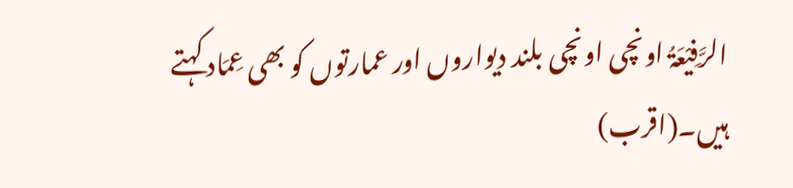الرَّفِیْعَۃُ اونچی اونچی بلند دیواروں اور عمارتوں کو بھی عِمَاد کہتے ہیں۔(اقرب)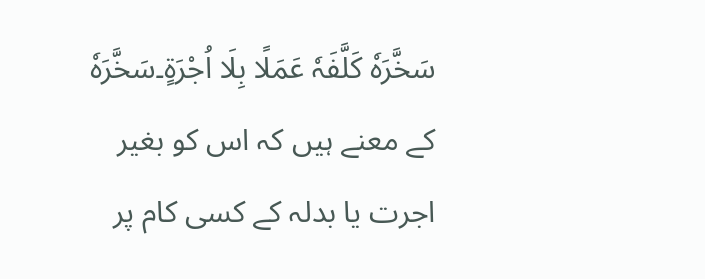سَخَّرَہٗ کَلَّفَہٗ عَمَلًا بِلَا اُجْرَۃٍ۔سَخَّرَہٗ کے معنے ہیں کہ اس کو بغیر اجرت یا بدلہ کے کسی کام پر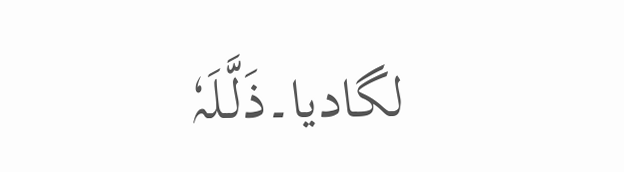لگادیا۔ذَلَّـلَہٗ